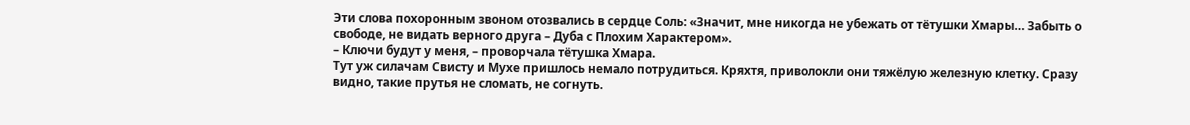Эти слова похоронным звоном отозвались в сердце Соль: «Значит, мне никогда не убежать от тётушки Хмары… Забыть о свободе, не видать верного друга – Дуба с Плохим Характером».
– Ключи будут у меня, – проворчала тётушка Хмара.
Тут уж силачам Свисту и Мухе пришлось немало потрудиться. Кряхтя, приволокли они тяжёлую железную клетку. Сразу видно, такие прутья не сломать, не согнуть.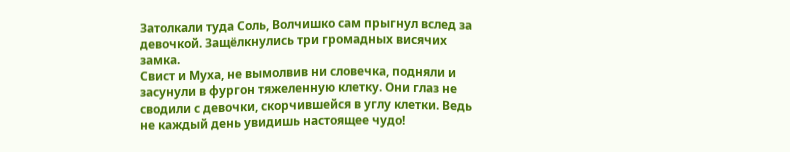Затолкали туда Соль, Волчишко сам прыгнул вслед за девочкой. Защёлкнулись три громадных висячих замка.
Свист и Муха, не вымолвив ни словечка, подняли и засунули в фургон тяжеленную клетку. Они глаз не сводили с девочки, скорчившейся в углу клетки. Ведь не каждый день увидишь настоящее чудо!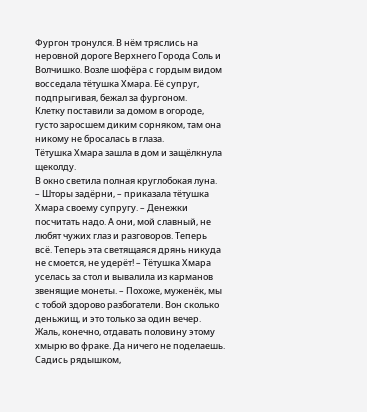Фургон тронулся. В нём тряслись на неровной дороге Верхнего Города Соль и Волчишко. Возле шофёра с гордым видом восседала тётушка Хмара. Её супруг, подпрыгивая, бежал за фургоном.
Клетку поставили за домом в огороде, густо заросшем диким сорняком, там она никому не бросалась в глаза.
Тётушка Хмара зашла в дом и защёлкнула щеколду.
В окно светила полная круглобокая луна.
– Шторы задёрни, – приказала тётушка Хмара своему супругу. – Денежки посчитать надо. А они, мой славный, не любят чужих глаз и разговоров. Теперь всё. Теперь эта светящаяся дрянь никуда не смоется, не удерёт! – Тётушка Хмара уселась за стол и вывалила из карманов звенящие монеты. – Похоже, муженёк, мы с тобой здорово разбогатели. Вон сколько деньжищ, и это только за один вечер. Жаль, конечно, отдавать половину этому хмырю во фраке. Да ничего не поделаешь. Садись рядышком,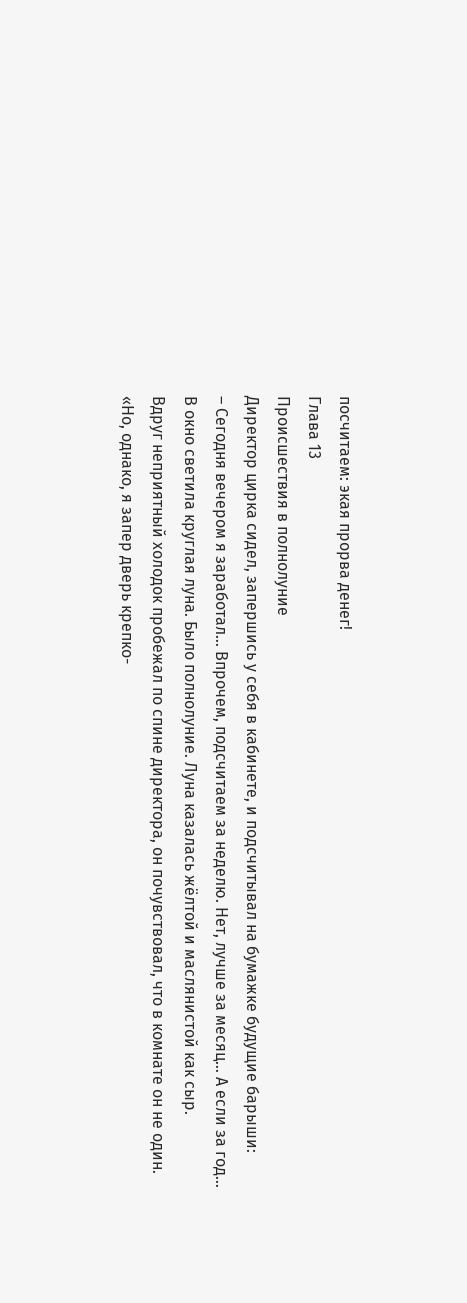посчитаем: экая прорва денег!
Глава 13
Происшествия в полнолуние
Директор цирка сидел, запершись у себя в кабинете, и подсчитывал на бумажке будущие барыши:
– Сегодня вечером я заработал… Впрочем, подсчитаем за неделю. Нет, лучше за месяц… А если за год…
В окно светила круглая луна. Было полнолуние. Луна казалась жёлтой и маслянистой как сыр.
Вдруг неприятный холодок пробежал по спине директора, он почувствовал, что в комнате он не один.
«Но, однако, я запер дверь крепко-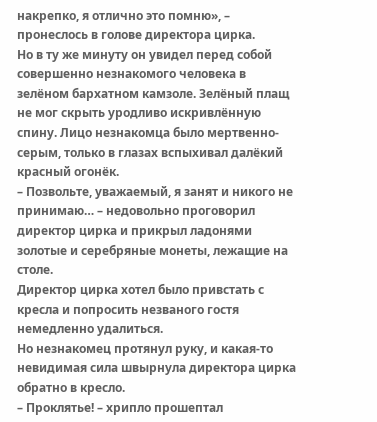накрепко, я отлично это помню», – пронеслось в голове директора цирка.
Но в ту же минуту он увидел перед собой совершенно незнакомого человека в зелёном бархатном камзоле. Зелёный плащ не мог скрыть уродливо искривлённую спину. Лицо незнакомца было мертвенно-серым, только в глазах вспыхивал далёкий красный огонёк.
– Позвольте, уважаемый, я занят и никого не принимаю… – недовольно проговорил директор цирка и прикрыл ладонями золотые и серебряные монеты, лежащие на столе.
Директор цирка хотел было привстать с кресла и попросить незваного гостя немедленно удалиться.
Но незнакомец протянул руку, и какая-то невидимая сила швырнула директора цирка обратно в кресло.
– Проклятье! – хрипло прошептал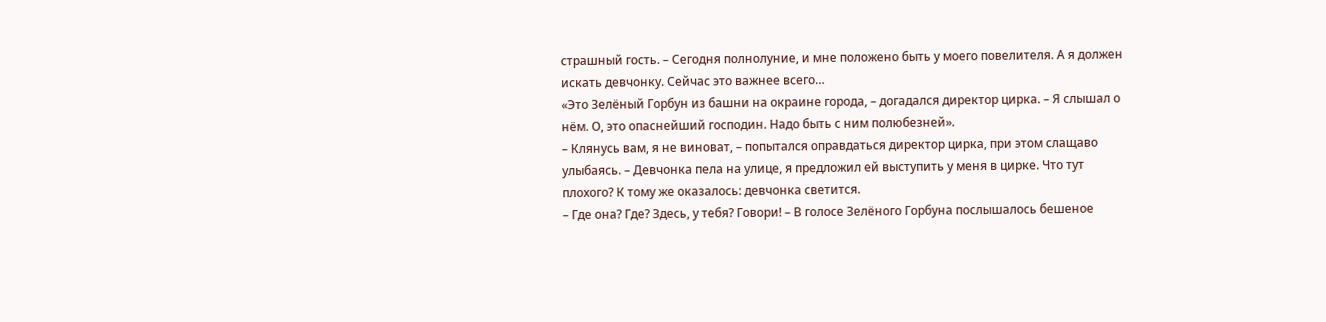страшный гость. – Сегодня полнолуние, и мне положено быть у моего повелителя. А я должен искать девчонку. Сейчас это важнее всего…
«Это Зелёный Горбун из башни на окраине города, – догадался директор цирка. – Я слышал о нём. О, это опаснейший господин. Надо быть с ним полюбезней».
– Клянусь вам, я не виноват, – попытался оправдаться директор цирка, при этом слащаво улыбаясь. – Девчонка пела на улице, я предложил ей выступить у меня в цирке. Что тут плохого? К тому же оказалось: девчонка светится.
– Где она? Где? Здесь, у тебя? Говори! – В голосе Зелёного Горбуна послышалось бешеное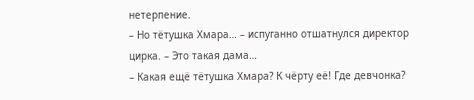нетерпение.
– Но тётушка Хмара… – испуганно отшатнулся директор цирка. – Это такая дама…
– Какая ещё тётушка Хмара? К чёрту её! Где девчонка?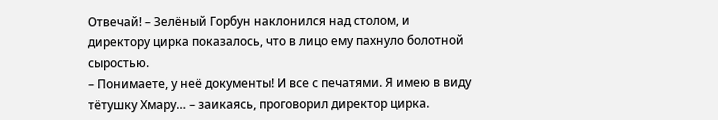Отвечай! – Зелёный Горбун наклонился над столом, и директору цирка показалось, что в лицо ему пахнуло болотной сыростью.
– Понимаете, у неё документы! И все с печатями. Я имею в виду тётушку Хмару… – заикаясь, проговорил директор цирка.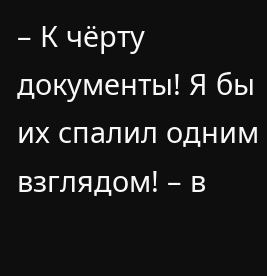– К чёрту документы! Я бы их спалил одним взглядом! – в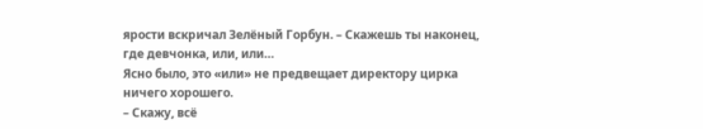ярости вскричал Зелёный Горбун. – Скажешь ты наконец, где девчонка, или, или…
Ясно было, это «или» не предвещает директору цирка ничего хорошего.
– Скажу, всё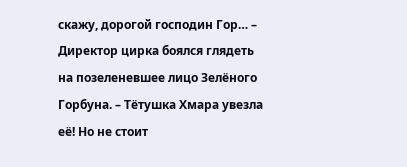скажу, дорогой господин Гор… – Директор цирка боялся глядеть на позеленевшее лицо Зелёного Горбуна. – Тётушка Хмара увезла её! Но не стоит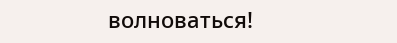волноваться!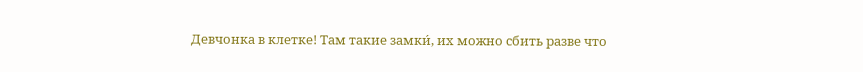Девчонка в клетке! Там такие замки́, их можно сбить разве что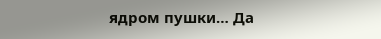ядром пушки… Да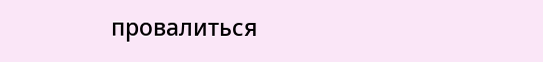провалиться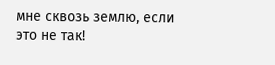мне сквозь землю, если это не так!